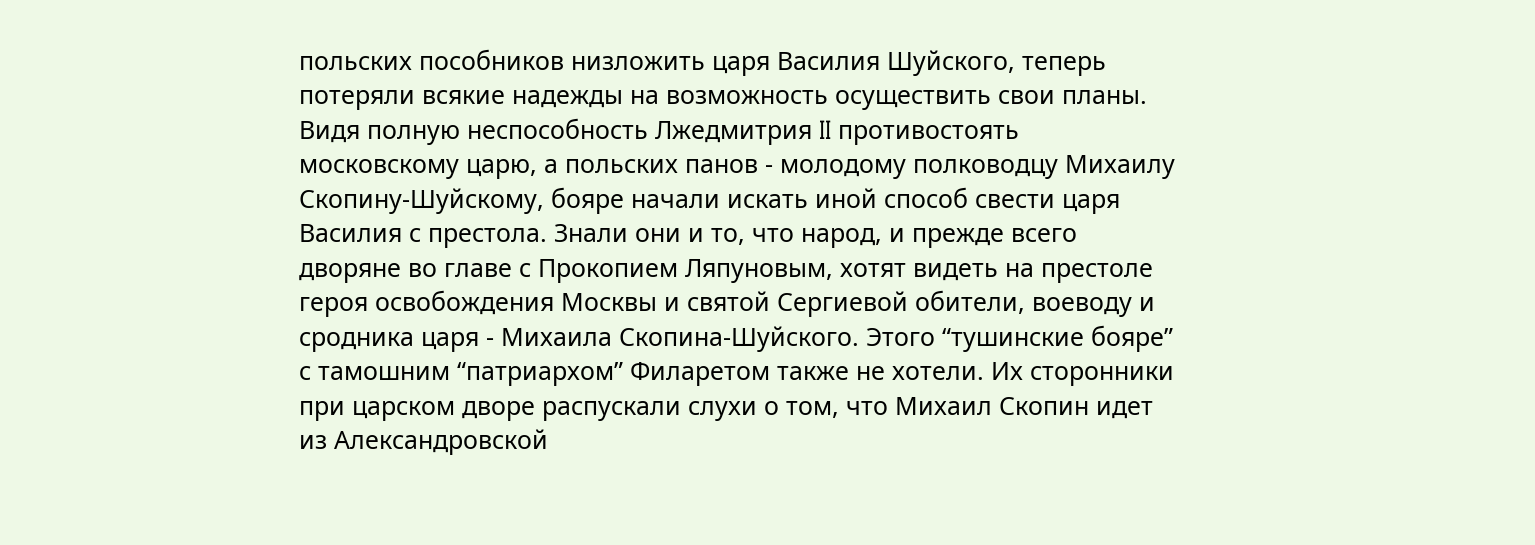польских пособников низложить царя Василия Шуйского, теперь потеряли всякие надежды на возможность осуществить свои планы. Видя полную неспособность Лжедмитрия II противостоять московскому царю, а польских панов - молодому полководцу Михаилу Скопину-Шуйскому, бояре начали искать иной способ свести царя Василия с престола. Знали они и то, что народ, и прежде всего дворяне во главе с Прокопием Ляпуновым, хотят видеть на престоле героя освобождения Москвы и святой Сергиевой обители, воеводу и сродника царя - Михаила Скопина-Шуйского. Этого “тушинские бояре” с тамошним “патриархом” Филаретом также не хотели. Их сторонники при царском дворе распускали слухи о том, что Михаил Скопин идет из Александровской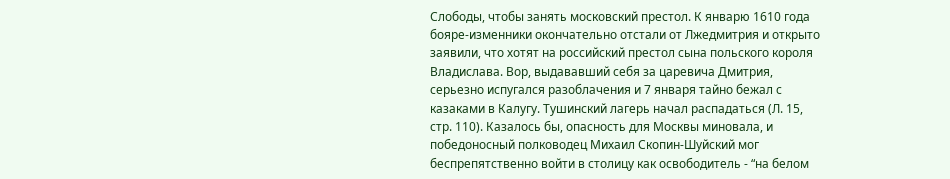Слободы, чтобы занять московский престол. К январю 1610 года бояре-изменники окончательно отстали от Лжедмитрия и открыто заявили, что хотят на российский престол сына польского короля Владислава. Вор, выдававший себя за царевича Дмитрия, серьезно испугался разоблачения и 7 января тайно бежал с казаками в Калугу. Тушинский лагерь начал распадаться (Л. 15, стр. 110). Казалось бы, опасность для Москвы миновала, и победоносный полководец Михаил Скопин-Шуйский мог беспрепятственно войти в столицу как освободитель - “на белом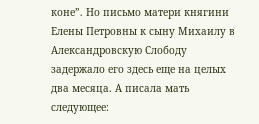коне”. Но письмо матери княгини Елены Петровны к сыну Михаилу в Александровскую Слободу задержало его здесь еще на целых два месяца. А писала мать следующее: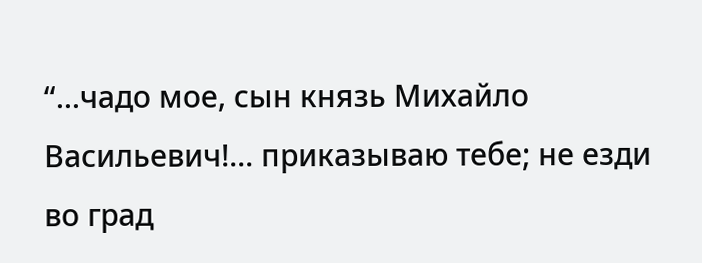“...чадо мое, сын князь Михайло Васильевич!... приказываю тебе; не езди во град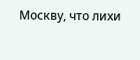Москву, что лихи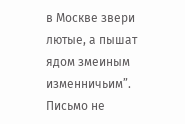в Москве звери лютые, а пышат ядом змеиным изменничьим”. Письмо не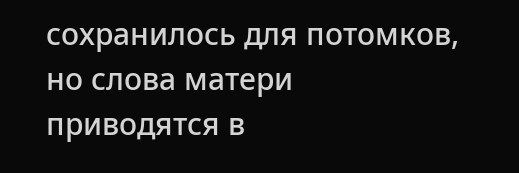сохранилось для потомков, но слова матери приводятся в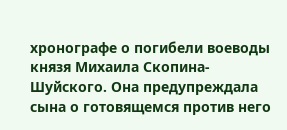хронографе о погибели воеводы князя Михаила Скопина- Шуйского. Она предупреждала сына о готовящемся против него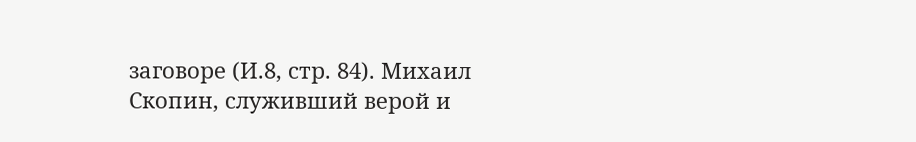заговоре (И.8, стр. 84). Михаил Скопин, служивший верой и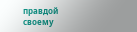правдой своему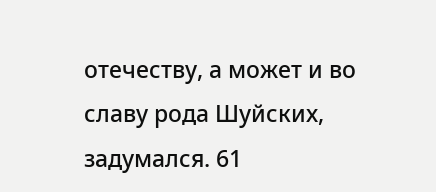отечеству, а может и во славу рода Шуйских, задумался. 61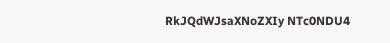RkJQdWJsaXNoZXIy NTc0NDU4